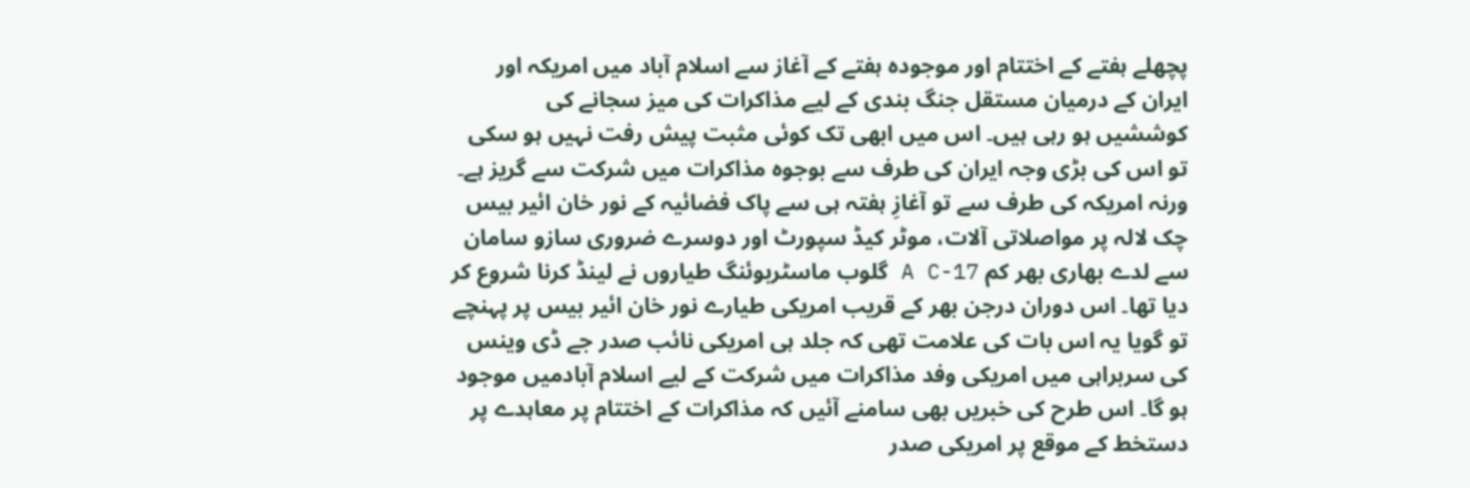پچھلے ہفتے کے اختتام اور موجودہ ہفتے کے آغاز سے اسلام آباد میں امریکہ اور ایران کے درمیان مستقل جنگ بندی کے لیے مذاکرات کی میز سجانے کی کوششیں ہو رہی ہیں۔ اس میں ابھی تک کوئی مثبت پیش رفت نہیں ہو سکی تو اس کی بڑی وجہ ایران کی طرف سے بوجوہ مذاکرات میں شرکت سے گریز ہے۔ ورنہ امریکہ کی طرف سے تو آغازِ ہفتہ ہی سے پاک فضائیہ کے نور خان ائیر بیس چک لالہ پر مواصلاتی آلات، موٹر کیڈ سپورٹ اور دوسرے ضروری سازو سامان سے لدے بھاری بھر کم 17-A C گلوب ماسٹربوئنگ طیاروں نے لینڈ کرنا شروع کر دیا تھا۔ اس دوران درجن بھر کے قریب امریکی طیارے نور خان ائیر بیس پر پہنچے تو گویا یہ اس بات کی علامت تھی کہ جلد ہی امریکی نائب صدر جے ڈی وینس کی سربراہی میں امریکی وفد مذاکرات میں شرکت کے لیے اسلام آبادمیں موجود ہو گا۔ اس طرح کی خبریں بھی سامنے آئیں کہ مذاکرات کے اختتام پر معاہدے پر دستخط کے موقع پر امریکی صدر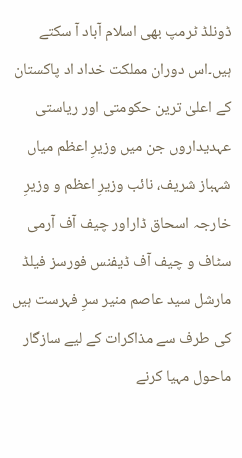ڈونلڈ ٹرمپ بھی اسلام آباد آ سکتے ہیں۔اس دوران مملکت خداد اد پاکستان کے اعلیٰ ترین حکومتی اور ریاستی عہدیداروں جن میں وزیرِ اعظم میاں شہباز شریف، نائب وزیرِ اعظم و وزیرِ خارجہ اسحاق ڈاراور چیف آف آرمی سٹاف و چیف آف ڈیفنس فورسز فیلڈ مارشل سید عاصم منیر سرِ فہرست ہیں کی طرف سے مذاکرات کے لیے سازگار ماحول مہیا کرنے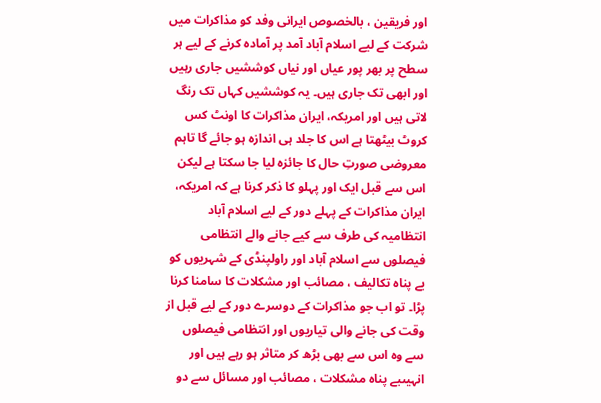اور فریقین ، بالخصوص ایرانی وفد کو مذاکرات میں شرکت کے لیے اسلام آباد آمد پر آمادہ کرنے کے لیے ہر سطح پر بھر پور عیاں اور نیاں کوششیں جاری رہیں اور ابھی تک جاری ہیں۔ یہ کوششیں کہاں تک رنگ لاتی ہیں اور امریکہ، ایران مذاکرات کا اونٹ کس کروٹ بیٹھتا ہے اس کا جلد ہی اندازہ ہو جائے گا تاہم معروضی صورتِ حال کا جائزہ لیا جا سکتا ہے لیکن اس سے قبل ایک اور پہلو کا ذکر کرنا ہے کہ امریکہ، ایران مذاکرات کے پہلے دور کے لیے اسلام آباد انتظامیہ کی طرف سے کیے جانے والے انتظامی فیصلوں سے اسلام آباد اور راولپنڈی کے شہریوں کو بے پناہ تکالیف ، مصائب اور مشکلات کا سامنا کرنا پڑا۔ تو اب جو مذاکرات کے دوسرے دور کے لیے قبل از وقت کی جانے والی تیاریوں اور انتظامی فیصلوں سے وہ اس سے بھی بڑھ کر متاثر ہو رہے ہیں اور انہیںبے پناہ مشکلات ، مصائب اور مسائل سے دو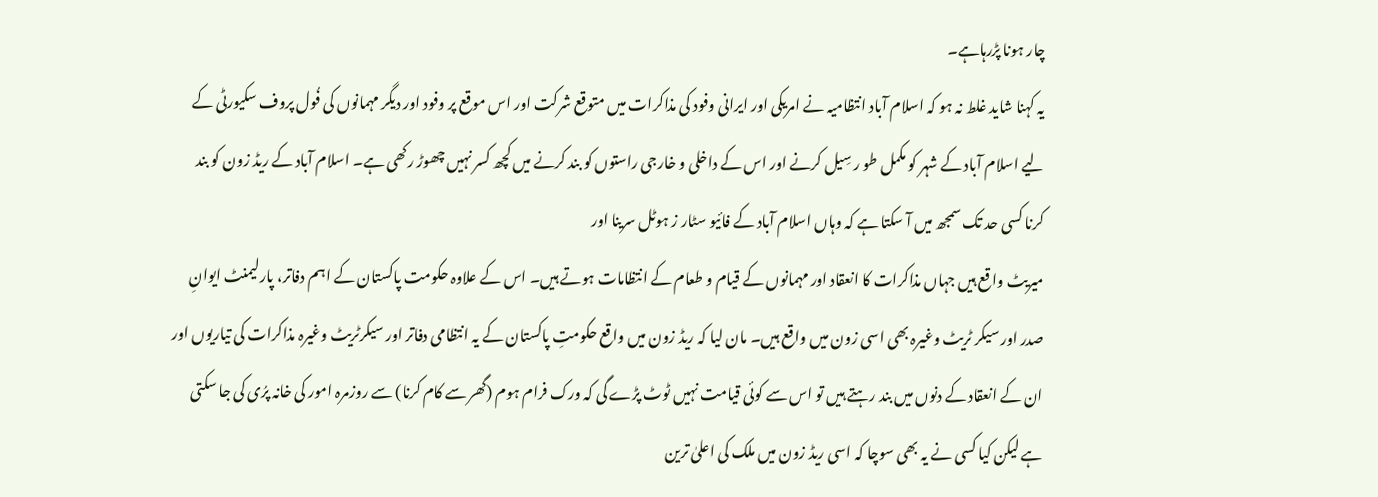چار ہونا پڑرہاہے۔
یہ کہنا شاید غلط نہ ہو کہ اسلام آباد انتظامیہ نے امریکی اور ایرانی وفود کی مذاکرات میں متوقع شرکت اور اس موقع پر وفود اور دیگر مہمانوں کی فُول پروف سکیورٹی کے لیے اسلام آباد کے شہر کو مکمل طو ر سِیل کرنے اور اس کے داخلی و خارجی راستوں کو بند کرنے میں کچھ کسر نہیں چھوڑ رکھی ہے۔ اسلام آباد کے ریڈ زون کو بند کرنا کسی حد تک سمجھ میں آ سکتا ہے کہ وہاں اسلام آباد کے فائیو سٹار ز ہوٹل سرینا اور
میریٹ واقع ہیں جہاں مذاکرات کا انعقاد اور مہمانوں کے قیام و طعام کے انتظامات ہوتے ہیں۔ اس کے علاوہ حکومت پاکستان کے اہم دفاتر، پارلیمنٹ ایوانِ صدر اور سیکر ٹریٹ وغیرہ بھی اسی زون میں واقع ہیں۔ مان لیا کہ ریڈ زون میں واقع حکومتِ پاکستان کے یہ انتظامی دفاتر اور سیکرٹریٹ وغیرہ مذاکرات کی تیاریوں اور ان کے انعقاد کے دنوں میں بند رہتے ہیں تو اس سے کوئی قیامت نہیں ٹوٹ پڑے گی کہ ورک فرام ہوم (گھر سے کام کرنا) سے روزمرہ امور کی خانہ پرُی کی جا سکتی ہے لیکن کیا کسی نے یہ بھی سوچا کہ اسی ریڈ زون میں ملک کی اعلیٰ ترین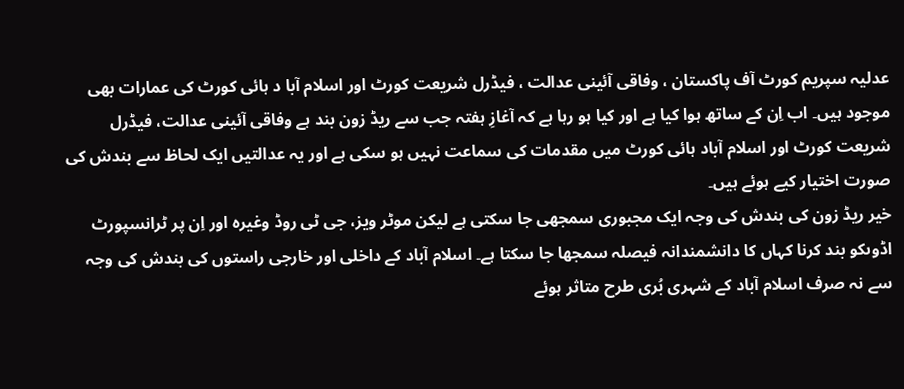عدلیہ سپریم کورٹ آف پاکستان ، وفاقی آئینی عدالت ، فیڈرل شریعت کورٹ اور اسلام آبا د ہائی کورٹ کی عمارات بھی موجود ہیں۔ اب اِن کے ساتھ ہوا کیا ہے اور کیا ہو رہا ہے کہ آغازِ ہفتہ جب سے ریڈ زون بند ہے وفاقی آئینی عدالت، فیڈرل شریعت کورٹ اور اسلام آباد ہائی کورٹ میں مقدمات کی سماعت نہیں ہو سکی ہے اور یہ عدالتیں ایک لحاظ سے بندش کی صورت اختیار کیے ہوئے ہیں۔
خیر ریڈ زون کی بندش کی وجہ ایک مجبوری سمجھی جا سکتی ہے لیکن موٹر ویز، جی ٹی روڈ وغیرہ اور اِن پر ٹرانسپورٹ اڈوںکو بند کرنا کہاں کا دانشمندانہ فیصلہ سمجھا جا سکتا ہے۔ اسلام آباد کے داخلی اور خارجی راستوں کی بندش کی وجہ سے نہ صرف اسلام آباد کے شہری بُری طرح متاثر ہوئے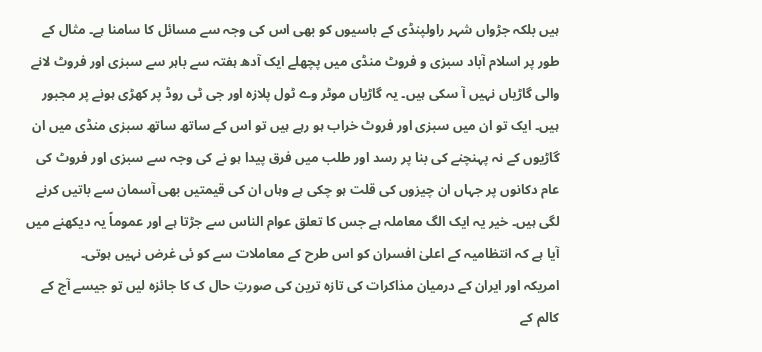ہیں بلکہ جڑواں شہر راولپنڈی کے باسیوں کو بھی اس کی وجہ سے مسائل کا سامنا ہے۔ مثال کے طور پر اسلام آباد سبزی و فروٹ منڈی میں پچھلے ایک آدھ ہفتہ سے باہر سے سبزی اور فروٹ لانے والی گاڑیاں نہیں آ سکی ہیں۔ یہ گاڑیاں موٹر وے ٹول پلازہ اور جی ٹی روڈ پر کھڑی ہونے پر مجبور ہیں۔ ایک تو ان میں سبزی اور فروٹ خراب ہو رہے ہیں تو اس کے ساتھ ساتھ سبزی منڈی میں ان گاڑیوں کے نہ پہنچنے کی بنا پر رسد اور طلب میں فرق پیدا ہو نے کی وجہ سے سبزی اور فروٹ کی عام دکانوں پر جہاں ان چیزوں کی قلت ہو چکی ہے وہاں ان کی قیمتیں بھی آسمان سے باتیں کرنے لگی ہیں۔ خیر یہ ایک الگ معاملہ ہے جس کا تعلق عوام الناس سے جڑتا ہے اور عموماً یہ دیکھنے میں آیا ہے کہ انتظامیہ کے اعلیٰ افسران کو اس طرح کے معاملات سے کو ئی غرض نہیں ہوتی۔
امریکہ اور ایران کے درمیان مذاکرات کی تازہ ترین کی صورتِ حال ک کا جائزہ لیں تو جیسے آج کے کالم کے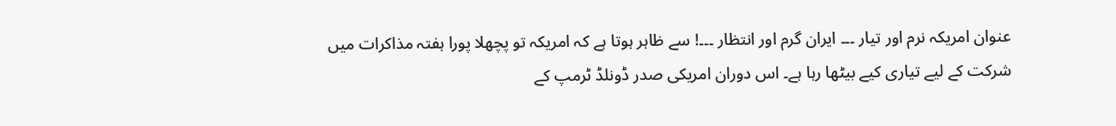عنوان امریکہ نرم اور تیار ۔۔۔ ایران گرم اور انتظار ۔۔۔! سے ظاہر ہوتا ہے کہ امریکہ تو پچھلا پورا ہفتہ مذاکرات میں شرکت کے لیے تیاری کیے بیٹھا رہا ہے۔ اس دوران امریکی صدر ڈونلڈ ٹرمپ کے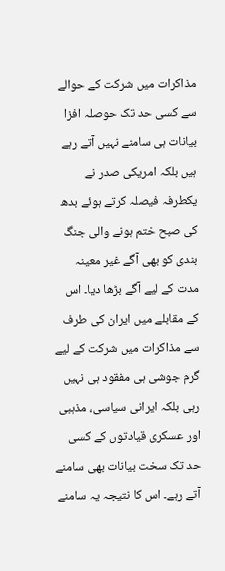مذاکرات میں شرکت کے حوالے سے کسی حد تک حوصلہ افزا بیانات ہی سامنے نہیں آتے رہے ہیں بلکہ امریکی صدر نے یکطرفہ فیصلہ کرتے ہوئے بدھ کی صبح ختم ہونے والی جنگ بندی کو بھی آگے غیر معینہ مدت کے لیے آگے بڑھا دیا۔ اس کے مقابلے میں ایران کی طرف سے مذاکرات میں شرکت کے لیے گرم جوشی ہی مفقود ہی نہیں رہی بلکہ ایرانی سیاسی، مذہبی اور عسکری قیادتوں کے کسی حد تک سخت بیانات بھی سامنے آتے رہے۔ اس کا نتیجہ یہ سامنے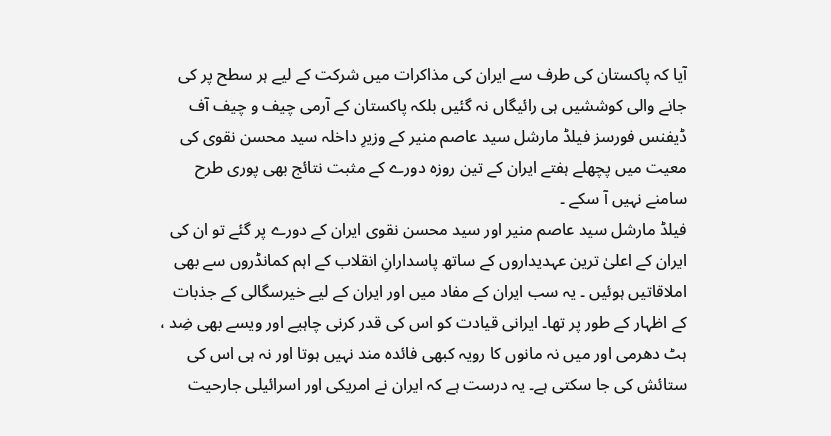آیا کہ پاکستان کی طرف سے ایران کی مذاکرات میں شرکت کے لیے ہر سطح پر کی جانے والی کوششیں ہی رائیگاں نہ گئیں بلکہ پاکستان کے آرمی چیف و چیف آف ڈیفنس فورسز فیلڈ مارشل سید عاصم منیر کے وزیرِ داخلہ سید محسن نقوی کی معیت میں پچھلے ہفتے ایران کے تین روزہ دورے کے مثبت نتائج بھی پوری طرح سامنے نہیں آ سکے ۔
فیلڈ مارشل سید عاصم منیر اور سید محسن نقوی ایران کے دورے پر گئے تو ان کی ایران کے اعلیٰ ترین عہدیداروں کے ساتھ پاسدارانِ انقلاب کے اہم کمانڈروں سے بھی املاقاتیں ہوئیں ۔ یہ سب ایران کے مفاد میں اور ایران کے لیے خیرسگالی کے جذبات کے اظہار کے طور پر تھا۔ ایرانی قیادت کو اس کی قدر کرنی چاہیے اور ویسے بھی ضِد ، ہٹ دھرمی اور میں نہ مانوں کا رویہ کبھی فائدہ مند نہیں ہوتا اور نہ ہی اس کی ستائش کی جا سکتی ہے۔ یہ درست ہے کہ ایران نے امریکی اور اسرائیلی جارحیت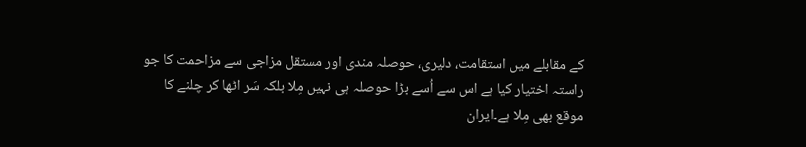کے مقابلے میں استقامت، دلیری، حوصلہ مندی اور مستقل مزاجی سے مزاحمت کا جو راستہ اختیار کیا ہے اس سے اُسے بڑا حوصلہ ہی نہیں مِلا بلکہ سَر اٹھا کر چلنے کا موقع بھی مِلا ہے۔ایران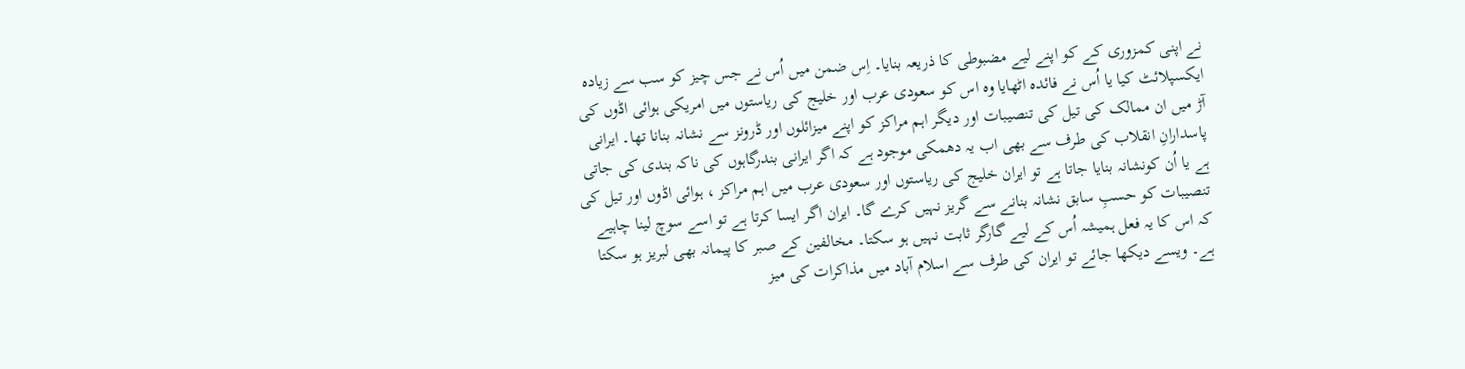نے اپنی کمزوری کے کو اپنے لیے مضبوطی کا ذریعہ بنایا۔ اِس ضمن میں اُس نے جس چیز کو سب سے زیادہ ایکسپلائٹ کیا یا اُس نے فائدہ اٹھایا وہ اس کو سعودی عرب اور خلیج کی ریاستوں میں امریکی ہوائی اڈوں کی آڑ میں ان ممالک کی تیل کی تنصیبات اور دیگر اہم مراکز کو اپنے میزائلوں اور ڈرونز سے نشانہ بنانا تھا۔ ایرانی پاسدارانِ انقلاب کی طرف سے بھی اب یہ دھمکی موجود ہے کہ اگر ایرانی بندرگاہوں کی ناکہ بندی کی جاتی ہے یا اُن کونشانہ بنایا جاتا ہے تو ایران خلیج کی ریاستوں اور سعودی عرب میں اہم مراکز ، ہوائی اڈوں اور تیل کی تنصیبات کو حسبِ سابق نشانہ بنانے سے گریز نہیں کرے گا۔ ایران اگر ایسا کرتا ہے تو اسے سوچ لینا چاہیے کہ اس کا یہ فعل ہمیشہ اُس کے لیے گارگر ثابت نہیں ہو سکتا۔ مخالفین کے صبر کا پیمانہ بھی لبریز ہو سکتا ہے۔ ویسے دیکھا جائے تو ایران کی طرف سے اسلام آباد میں مذاکرات کی میز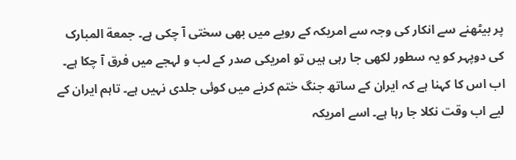پر بیٹھنے سے انکار کی وجہ سے امریکہ کے رویے میں بھی سختی آ چکی ہے۔ جمعة المبارک کی دوپہر کو یہ سطور لکھی جا رہی ہیں تو امریکی صدر کے لب و لہجے میں فرق آ چکا ہے۔ اب اس کا کہنا ہے کہ ایران کے ساتھ جنگ ختم کرنے میں کوئی جلدی نہیں ہے۔ تاہم ایران کے لیے اب وقت نکلا جا رہا ہے۔ اسے امریکہ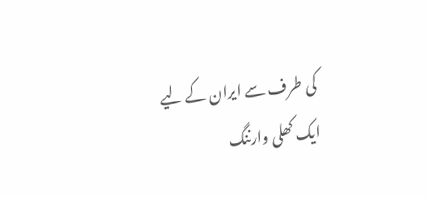کی طرف سے ایران کے لیے ایک کھلی وارننگ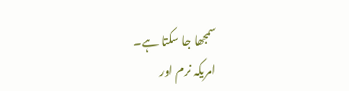سمجھا جا سکتا ہے۔
امریکہ نرم اور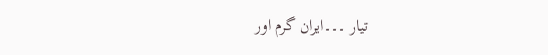تیار ۔۔۔ایران گرم اور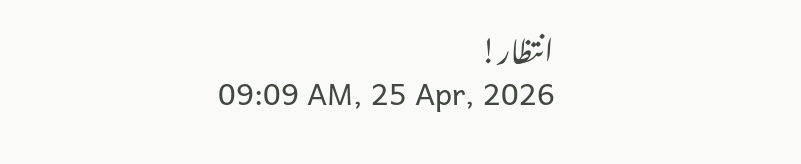انتظار!
09:09 AM, 25 Apr, 2026